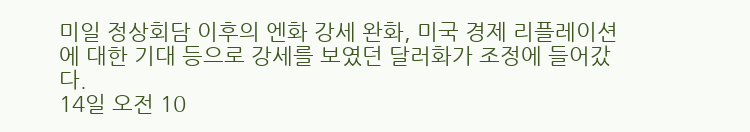미일 정상회담 이후의 엔화 강세 완화, 미국 경제 리플레이션에 대한 기대 등으로 강세를 보였던 달러화가 조정에 들어갔다.
14일 오전 10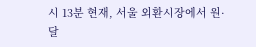시 13분 현재, 서울 외환시장에서 원·달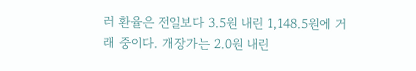러 환율은 전일보다 3.5원 내린 1,148.5원에 거래 중이다. 개장가는 2.0원 내린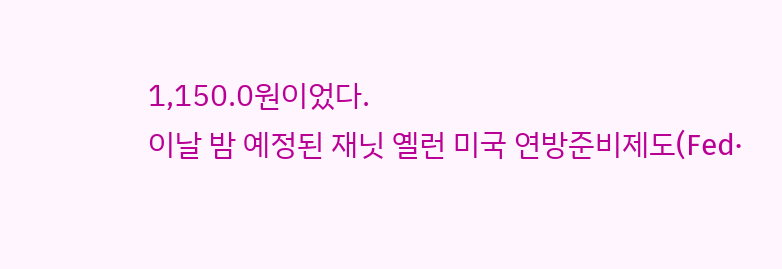1,150.0원이었다.
이날 밤 예정된 재닛 옐런 미국 연방준비제도(Fed·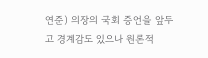연준) 의장의 국회 증언을 앞두고 경계감도 있으나 원론적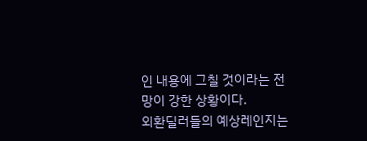인 내용에 그칠 것이라는 전망이 강한 상황이다.
외환딜러들의 예상레인지는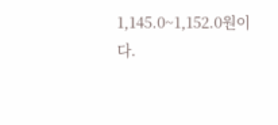1,145.0~1,152.0원이다.